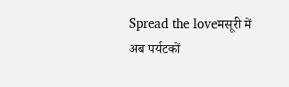Spread the loveमसूरी में अब पर्यटकों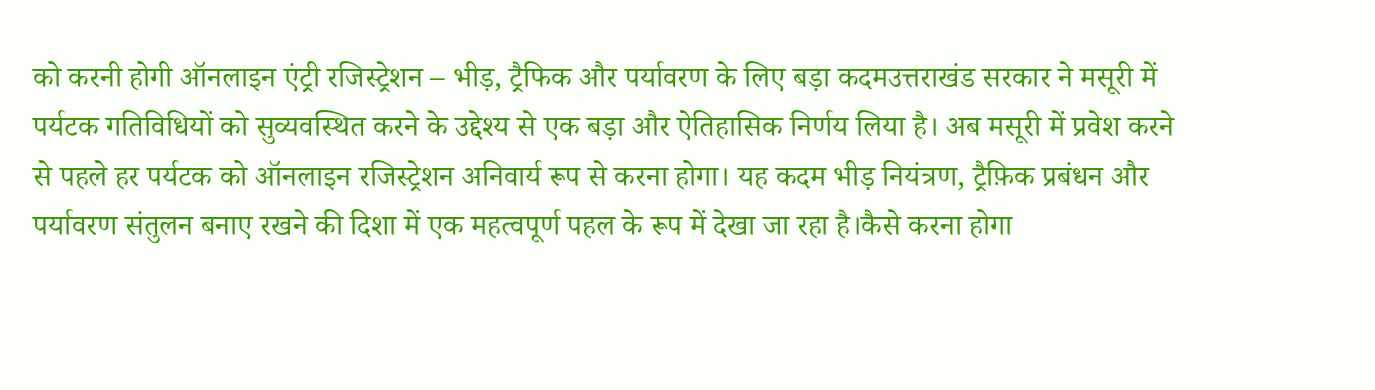को करनी होगी ऑनलाइन एंट्री रजिस्ट्रेशन – भीड़, ट्रैफिक और पर्यावरण के लिए बड़ा कदमउत्तराखंड सरकार ने मसूरी में पर्यटक गतिविधियों को सुव्यवस्थित करने के उद्देश्य से एक बड़ा और ऐतिहासिक निर्णय लिया है। अब मसूरी में प्रवेश करने से पहले हर पर्यटक को ऑनलाइन रजिस्ट्रेशन अनिवार्य रूप से करना होगा। यह कदम भीड़ नियंत्रण, ट्रैफ़िक प्रबंधन और पर्यावरण संतुलन बनाए रखने की दिशा में एक महत्वपूर्ण पहल के रूप में देखा जा रहा है।कैसे करना होगा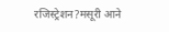रजिस्ट्रेशन?मसूरी आने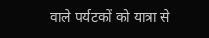वाले पर्यटकों को यात्रा से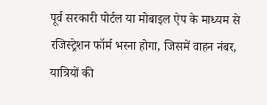पूर्व सरकारी पोर्टल या मोबाइल ऐप के माध्यम से रजिस्ट्रेशन फॉर्म भरना होगा, जिसमें वाहन नंबर, यात्रियों की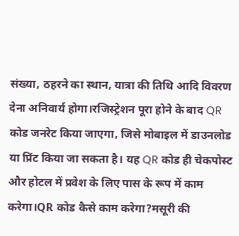संख्या, ठहरने का स्थान, यात्रा की तिथि आदि विवरण देना अनिवार्य होगा।रजिस्ट्रेशन पूरा होने के बाद QR कोड जनरेट किया जाएगा, जिसे मोबाइल में डाउनलोड या प्रिंट किया जा सकता है। यह QR कोड ही चेकपोस्ट और होटल में प्रवेश के लिए पास के रूप में काम करेगा।QR कोड कैसे काम करेगा?मसूरी की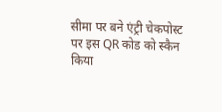सीमा पर बने एंट्री चेकपोस्ट पर इस QR कोड को स्कैन किया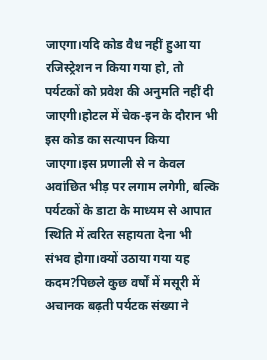जाएगा।यदि कोड वैध नहीं हुआ या रजिस्ट्रेशन न किया गया हो, तो पर्यटकों को प्रवेश की अनुमति नहीं दी जाएगी।होटल में चेक-इन के दौरान भी इस कोड का सत्यापन किया जाएगा।इस प्रणाली से न केवल अवांछित भीड़ पर लगाम लगेगी, बल्कि पर्यटकों के डाटा के माध्यम से आपात स्थिति में त्वरित सहायता देना भी संभव होगा।क्यों उठाया गया यह कदम?पिछले कुछ वर्षों में मसूरी में अचानक बढ़ती पर्यटक संख्या ने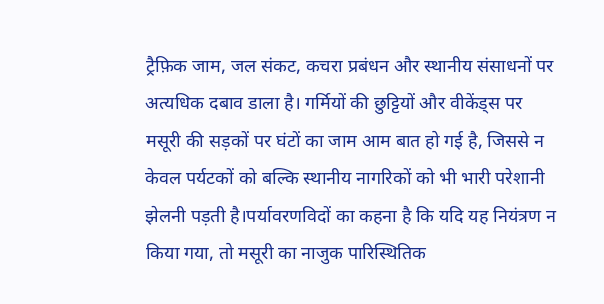ट्रैफ़िक जाम, जल संकट, कचरा प्रबंधन और स्थानीय संसाधनों पर अत्यधिक दबाव डाला है। गर्मियों की छुट्टियों और वीकेंड्स पर मसूरी की सड़कों पर घंटों का जाम आम बात हो गई है, जिससे न केवल पर्यटकों को बल्कि स्थानीय नागरिकों को भी भारी परेशानी झेलनी पड़ती है।पर्यावरणविदों का कहना है कि यदि यह नियंत्रण न किया गया, तो मसूरी का नाजुक पारिस्थितिक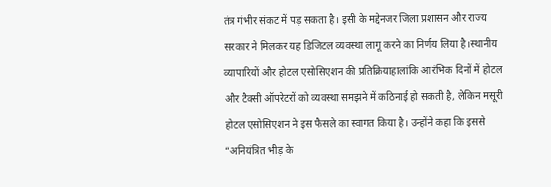तंत्र गंभीर संकट में पड़ सकता है। इसी के मद्देनजर जिला प्रशासन और राज्य सरकार ने मिलकर यह डिजिटल व्यवस्था लागू करने का निर्णय लिया है।स्थानीय व्यापारियों और होटल एसोसिएशन की प्रतिक्रियाहालांकि आरंभिक दिनों में होटल और टैक्सी ऑपरेटरों को व्यवस्था समझने में कठिनाई हो सकती है, लेकिन मसूरी होटल एसोसिएशन ने इस फैसले का स्वागत किया है। उन्होंने कहा कि इससे “अनियंत्रित भीड़ के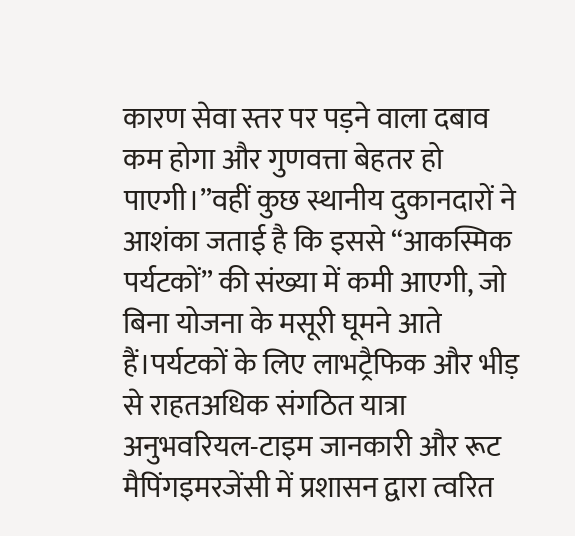कारण सेवा स्तर पर पड़ने वाला दबाव कम होगा और गुणवत्ता बेहतर हो पाएगी।”वहीं कुछ स्थानीय दुकानदारों ने आशंका जताई है कि इससे “आकस्मिक पर्यटकों” की संख्या में कमी आएगी, जो बिना योजना के मसूरी घूमने आते हैं।पर्यटकों के लिए लाभट्रैफिक और भीड़ से राहतअधिक संगठित यात्रा अनुभवरियल-टाइम जानकारी और रूट मैपिंगइमरजेंसी में प्रशासन द्वारा त्वरित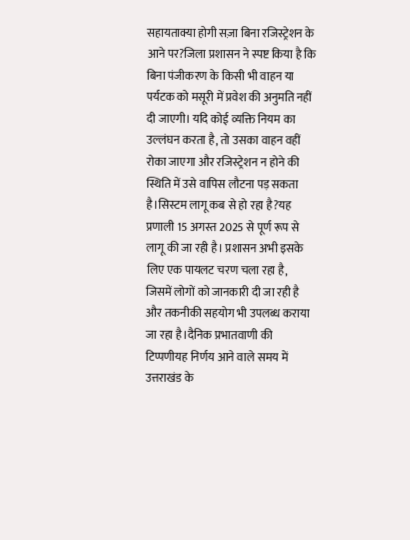सहायताक्या होगी सज़ा बिना रजिस्ट्रेशन के आने पर?जिला प्रशासन ने स्पष्ट किया है कि बिना पंजीकरण के किसी भी वाहन या पर्यटक को मसूरी में प्रवेश की अनुमति नहीं दी जाएगी। यदि कोई व्यक्ति नियम का उल्लंघन करता है, तो उसका वाहन वहीं रोका जाएगा और रजिस्ट्रेशन न होने की स्थिति में उसे वापिस लौटना पड़ सकता है।सिस्टम लागू कब से हो रहा है?यह प्रणाली 15 अगस्त 2025 से पूर्ण रूप से लागू की जा रही है। प्रशासन अभी इसके लिए एक पायलट चरण चला रहा है, जिसमें लोगों को जानकारी दी जा रही है और तकनीकी सहयोग भी उपलब्ध कराया जा रहा है।दैनिक प्रभातवाणी की टिप्पणीयह निर्णय आने वाले समय में उत्तराखंड के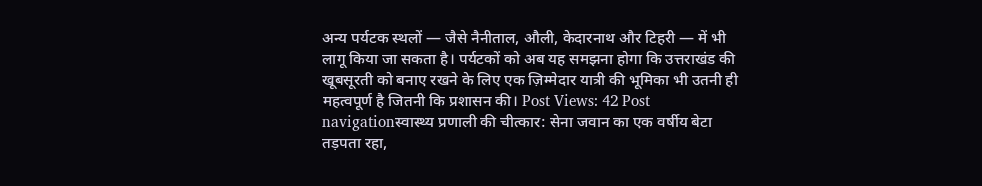अन्य पर्यटक स्थलों — जैसे नैनीताल, औली, केदारनाथ और टिहरी — में भी लागू किया जा सकता है। पर्यटकों को अब यह समझना होगा कि उत्तराखंड की खूबसूरती को बनाए रखने के लिए एक ज़िम्मेदार यात्री की भूमिका भी उतनी ही महत्वपूर्ण है जितनी कि प्रशासन की। Post Views: 42 Post navigationस्वास्थ्य प्रणाली की चीत्कार: सेना जवान का एक वर्षीय बेटा तड़पता रहा,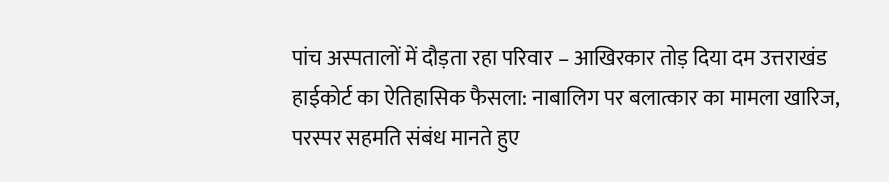पांच अस्पतालों में दौड़ता रहा परिवार – आखिरकार तोड़ दिया दम उत्तराखंड हाईकोर्ट का ऐतिहासिक फैसला: नाबालिग पर बलात्कार का मामला खारिज, परस्पर सहमति संबंध मानते हुए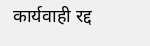कार्यवाही रद्द